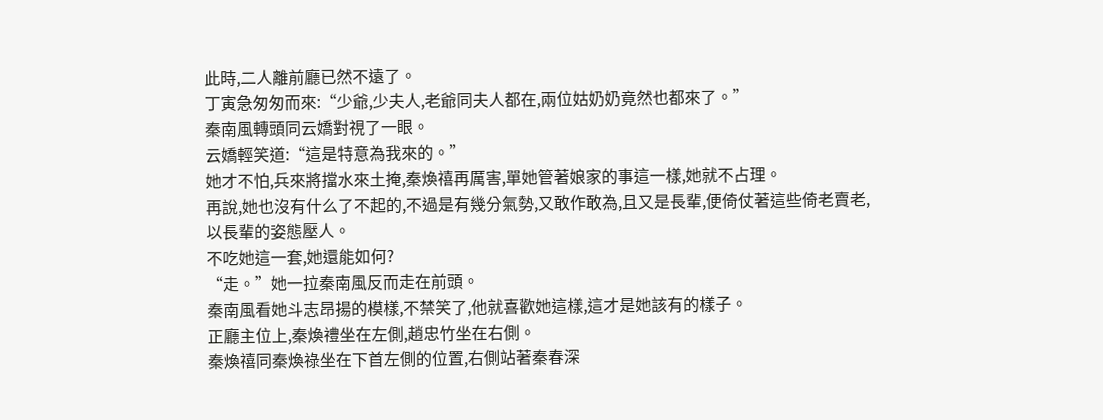此時,二人離前廳已然不遠了。
丁寅急匆匆而來:“少爺,少夫人,老爺同夫人都在,兩位姑奶奶竟然也都來了。”
秦南風轉頭同云嬌對視了一眼。
云嬌輕笑道:“這是特意為我來的。”
她才不怕,兵來將擋水來土掩,秦煥禧再厲害,單她管著娘家的事這一樣,她就不占理。
再說,她也沒有什么了不起的,不過是有幾分氣勢,又敢作敢為,且又是長輩,便倚仗著這些倚老賣老,以長輩的姿態壓人。
不吃她這一套,她還能如何?
“走。”她一拉秦南風反而走在前頭。
秦南風看她斗志昂揚的模樣,不禁笑了,他就喜歡她這樣,這才是她該有的樣子。
正廳主位上,秦煥禮坐在左側,趙忠竹坐在右側。
秦煥禧同秦煥祿坐在下首左側的位置,右側站著秦春深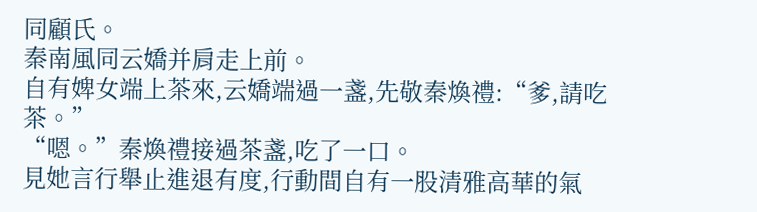同顧氏。
秦南風同云嬌并肩走上前。
自有婢女端上茶來,云嬌端過一盞,先敬秦煥禮:“爹,請吃茶。”
“嗯。”秦煥禮接過茶盞,吃了一口。
見她言行舉止進退有度,行動間自有一股清雅高華的氣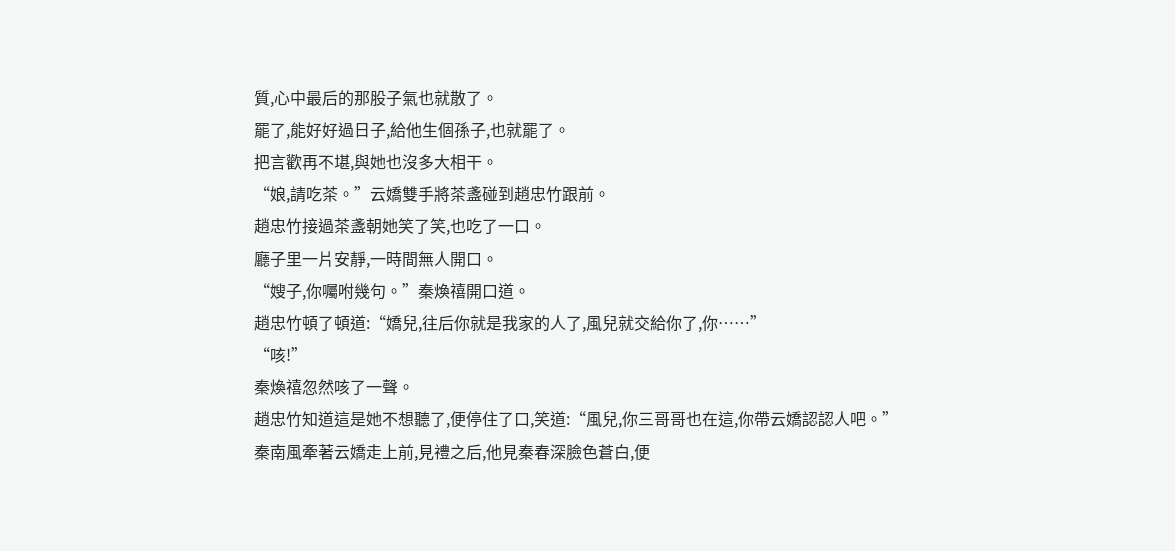質,心中最后的那股子氣也就散了。
罷了,能好好過日子,給他生個孫子,也就罷了。
把言歡再不堪,與她也沒多大相干。
“娘,請吃茶。”云嬌雙手將茶盞碰到趙忠竹跟前。
趙忠竹接過茶盞朝她笑了笑,也吃了一口。
廳子里一片安靜,一時間無人開口。
“嫂子,你囑咐幾句。”秦煥禧開口道。
趙忠竹頓了頓道:“嬌兒,往后你就是我家的人了,風兒就交給你了,你……”
“咳!”
秦煥禧忽然咳了一聲。
趙忠竹知道這是她不想聽了,便停住了口,笑道:“風兒,你三哥哥也在這,你帶云嬌認認人吧。”
秦南風牽著云嬌走上前,見禮之后,他見秦春深臉色蒼白,便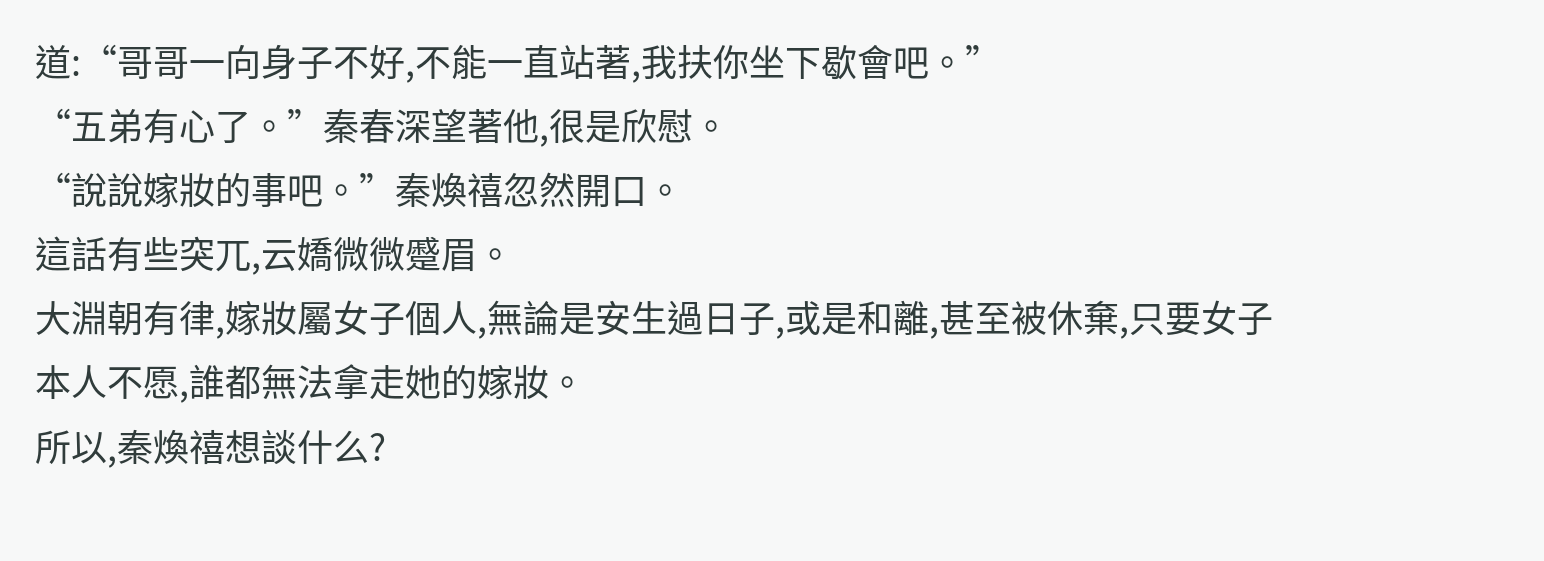道:“哥哥一向身子不好,不能一直站著,我扶你坐下歇會吧。”
“五弟有心了。”秦春深望著他,很是欣慰。
“說說嫁妝的事吧。”秦煥禧忽然開口。
這話有些突兀,云嬌微微蹙眉。
大淵朝有律,嫁妝屬女子個人,無論是安生過日子,或是和離,甚至被休棄,只要女子本人不愿,誰都無法拿走她的嫁妝。
所以,秦煥禧想談什么?